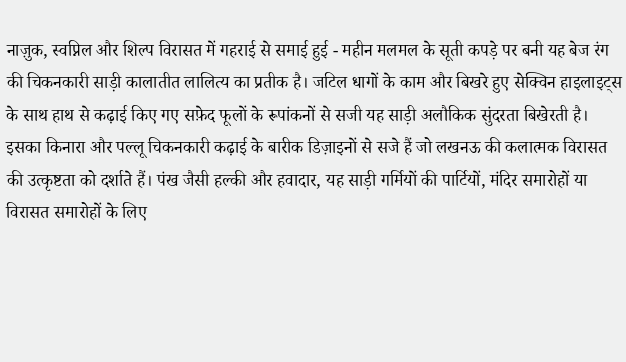नाज़ुक, स्वप्निल और शिल्प विरासत में गहराई से समाई हुई - महीन मलमल के सूती कपड़े पर बनी यह बेज रंग की चिकनकारी साड़ी कालातीत लालित्य का प्रतीक है। जटिल धागों के काम और बिखरे हुए सेक्विन हाइलाइट्स के साथ हाथ से कढ़ाई किए गए सफ़ेद फूलों के रूपांकनों से सजी यह साड़ी अलौकिक सुंदरता बिखेरती है। इसका किनारा और पल्लू चिकनकारी कढ़ाई के बारीक डिज़ाइनों से सजे हैं जो लखनऊ की कलात्मक विरासत की उत्कृष्टता को दर्शाते हैं। पंख जैसी हल्की और हवादार, यह साड़ी गर्मियों की पार्टियों, मंदिर समारोहों या विरासत समारोहों के लिए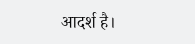आदर्श है।